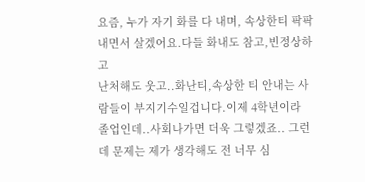요즘, 누가 자기 화를 다 내며, 속상한티 팍팍 내면서 살겠어요.다들 화내도 참고,빈정상하고
난처해도 웃고..화난티,속상한 티 안내는 사람들이 부지기수일겁니다.이제 4학년이라
졸업인데..사회나가면 더욱 그렇겠죠.. 그런데 문제는 제가 생각해도 전 너무 심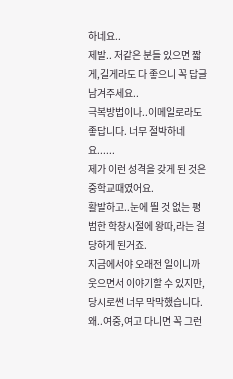하네요..
제발.. 저같은 분들 있으면 짧게,길게라도 다 좋으니 꼭 답글 남겨주세요..
극복방법이나..이메일로라도 좋답니다. 너무 절박하네요......
제가 이런 성격을 갖게 된 것은 중학교때였어요.
활발하고..눈에 띌 것 없는 평범한 학창시절에 왕따,라는 걸 당하게 된거죠.
지금에서야 오래전 일이니까 웃으면서 이야기할 수 있지만, 당시로썬 너무 막막했습니다.
왜..여중,여고 다니면 꼭 그런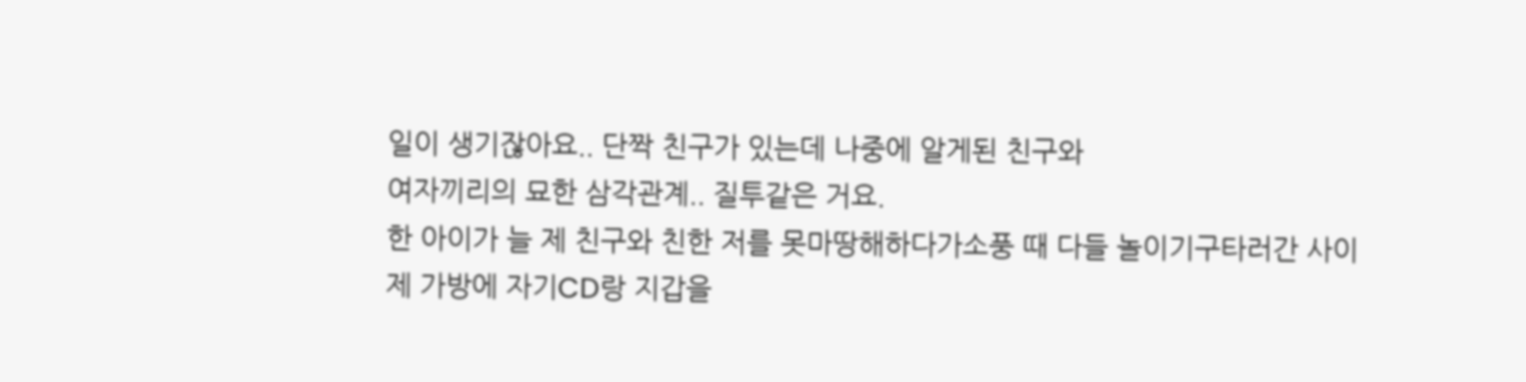일이 생기잖아요.. 단짝 친구가 있는데 나중에 알게된 친구와
여자끼리의 묘한 삼각관계.. 질투같은 거요.
한 아이가 늘 제 친구와 친한 저를 못마땅해하다가소풍 때 다들 놀이기구타러간 사이
제 가방에 자기CD랑 지갑을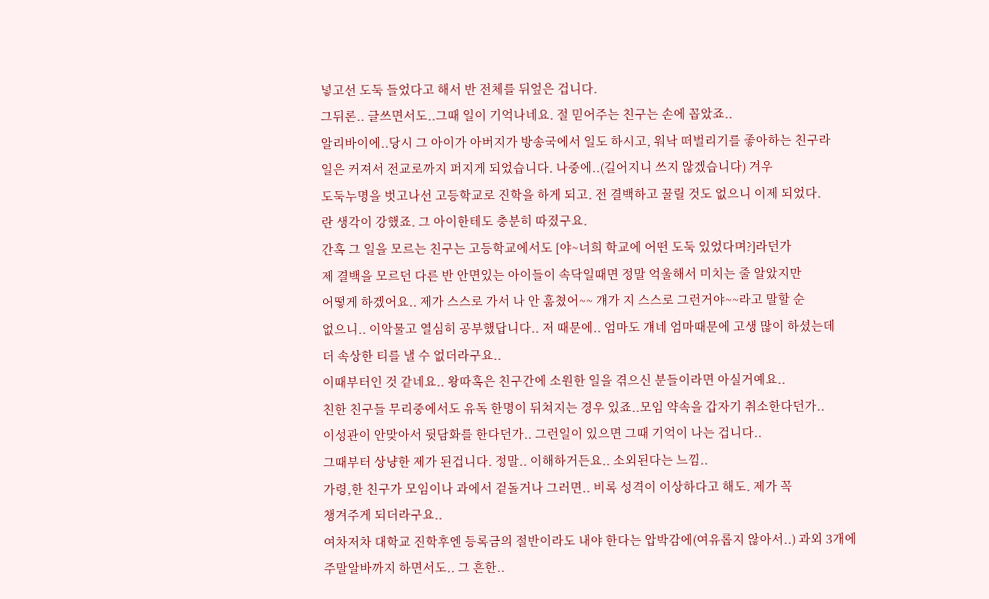넣고선 도둑 들었다고 해서 반 전체를 뒤엎은 겁니다.
그뒤론.. 글쓰면서도..그때 일이 기억나네요. 절 믿어주는 친구는 손에 꼽았죠..
알리바이에..당시 그 아이가 아버지가 방송국에서 일도 하시고, 워낙 떠벌리기를 좋아하는 친구라
일은 커져서 전교로까지 퍼지게 되었습니다. 나중에..(길어지니 쓰지 않겠습니다) 겨우
도둑누명을 벗고나선 고등학교로 진학을 하게 되고. 전 결백하고 꿀릴 것도 없으니 이제 되었다.
란 생각이 강했죠. 그 아이한테도 충분히 따졌구요.
간혹 그 일을 모르는 친구는 고등학교에서도 [야~너희 학교에 어떤 도둑 있었다며?]라던가
제 결백을 모르던 다른 반 안면있는 아이들이 속닥일때면 정말 억울해서 미치는 줄 알았지만
어떻게 하겠어요.. 제가 스스로 가서 나 안 훔쳤어~~ 걔가 지 스스로 그런거야~~라고 말할 순
없으니.. 이악물고 열심히 공부했답니다.. 저 때문에.. 엄마도 걔네 엄마때문에 고생 많이 하셨는데
더 속상한 티를 낼 수 없더라구요..
이때부터인 것 같네요.. 왕따혹은 친구간에 소원한 일을 겪으신 분들이라면 아실거예요..
친한 친구들 무리중에서도 유독 한명이 뒤쳐지는 경우 있죠..모임 약속을 갑자기 취소한다던가..
이성관이 안맞아서 뒷담화를 한다던가.. 그런일이 있으면 그때 기억이 나는 겁니다..
그때부터 상냥한 제가 된겁니다. 정말.. 이해하거든요.. 소외된다는 느낌..
가령,한 친구가 모임이나 과에서 겉돌거나 그러면.. 비록 성격이 이상하다고 해도. 제가 꼭
챙겨주게 되더라구요..
여차저차 대학교 진학후엔 등록금의 절반이라도 내야 한다는 압박감에(여유롭지 않아서..) 과외 3개에
주말알바까지 하면서도.. 그 흔한..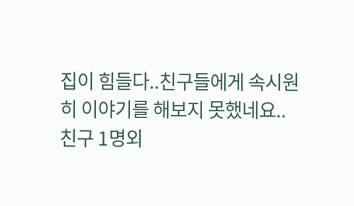집이 힘들다..친구들에게 속시원히 이야기를 해보지 못했네요..
친구 1명외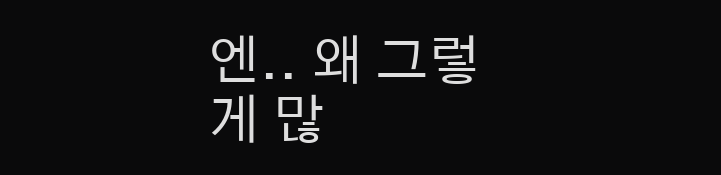엔.. 왜 그렇게 많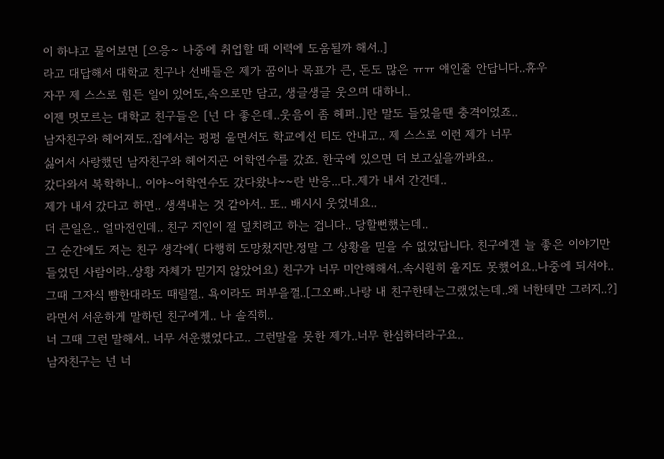이 하냐고 물어보면 [으응~ 나중에 취업할 때 이력에 도움될까 해서..]
라고 대답해서 대학교 친구나 선배들은 제가 꿈이나 목표가 큰, 돈도 많은 ㅠㅠ 얘인줄 안답니다..휴우
자꾸 제 스스로 힘든 일이 있어도,속으로만 담고, 생글생글 웃으며 대하니..
이젠 멋모르는 대학교 친구들은 [넌 다 좋은데..웃음이 좀 헤퍼..]란 말도 들었을땐 충격이었죠..
남자친구와 헤어져도..집에서는 펑펑 울면서도 학교에선 티도 안내고.. 제 스스로 이런 제가 너무
싫어서 사랑했던 남자친구와 헤어지곤 어학연수를 갔죠. 한국에 있으면 더 보고싶을까봐요..
갔다와서 복학하니.. 이야~어학연수도 갔다왔냐~~란 반응...다..제가 내서 간건데..
제가 내서 갔다고 하면.. 생색내는 것 같아서.. 또.. 배시시 웃었네요..
더 큰일은.. 얼마전인데.. 친구 지인이 절 덮치려고 하는 겁니다.. 당할뻔했는데..
그 순간에도 저는 친구 생각에( 다행히 도망쳤지만.정말 그 상황을 믿을 수 없었답니다. 친구에겐 늘 좋은 이야기만 들었던 사람이라..상황 자체가 믿기지 않았어요) 친구가 너무 미안해해서..속시원히 울지도 못했어요..나중에 되서야.. 그때 그자식 뺨한대라도 때릴껄.. 욕이라도 퍼부을껄..[그오빠..나랑 내 친구한테는그랬었는데..왜 너한테만 그러지..?] 라면서 서운하게 말하던 친구에게.. 나 솔직히..
너 그때 그런 말해서.. 너무 서운했었다고.. 그런말을 못한 제가..너무 한심하더라구요..
남자친구는 넌 너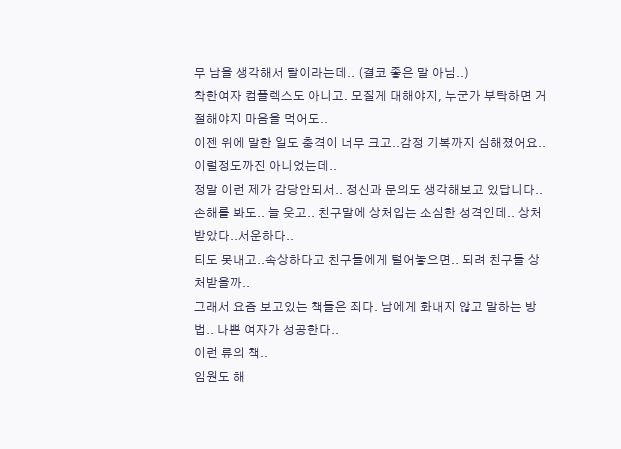무 남을 생각해서 탈이라는데.. (결코 좋은 말 아님..)
착한여자 컴플렉스도 아니고. 모질게 대해야지, 누군가 부탁하면 거절해야지 마음을 먹어도..
이젠 위에 말한 일도 충격이 너무 크고..감정 기복까지 심해졌어요.. 이럴정도까진 아니었는데..
정말 이런 제가 감당안되서.. 정신과 문의도 생각해보고 있답니다..
손해를 봐도.. 늘 웃고.. 친구말에 상처입는 소심한 성격인데.. 상처받았다..서운하다..
티도 못내고..속상하다고 친구들에게 털어놓으면.. 되려 친구들 상처받을까..
그래서 요즘 보고있는 책들은 죄다. 남에게 화내지 않고 말하는 방법.. 나쁜 여자가 성공한다..
이런 류의 책..
임원도 해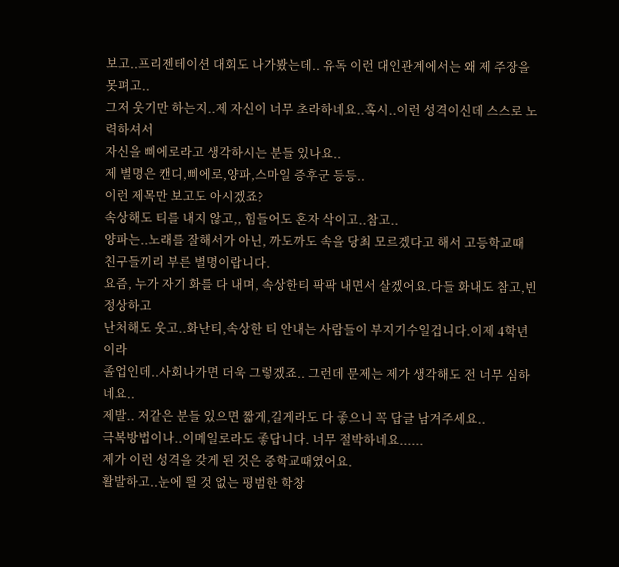보고..프리젠테이션 대회도 나가봤는데.. 유독 이런 대인관계에서는 왜 제 주장을 못펴고..
그저 웃기만 하는지..제 자신이 너무 초라하네요..혹시..이런 성격이신데 스스로 노력하셔서
자신을 삐에로라고 생각하시는 분들 있나요..
제 별명은 캔디,삐에로,양파,스마일 증후군 등등..
이런 제목만 보고도 아시겠죠?
속상해도 티를 내지 않고,, 힘들어도 혼자 삭이고..참고..
양파는..노래를 잘해서가 아닌, 까도까도 속을 당최 모르겠다고 해서 고등학교때
친구들끼리 부른 별명이랍니다.
요즘, 누가 자기 화를 다 내며, 속상한티 팍팍 내면서 살겠어요.다들 화내도 참고,빈정상하고
난처해도 웃고..화난티,속상한 티 안내는 사람들이 부지기수일겁니다.이제 4학년이라
졸업인데..사회나가면 더욱 그렇겠죠.. 그런데 문제는 제가 생각해도 전 너무 심하네요..
제발.. 저같은 분들 있으면 짧게,길게라도 다 좋으니 꼭 답글 남겨주세요..
극복방법이나..이메일로라도 좋답니다. 너무 절박하네요......
제가 이런 성격을 갖게 된 것은 중학교때였어요.
활발하고..눈에 띌 것 없는 평범한 학창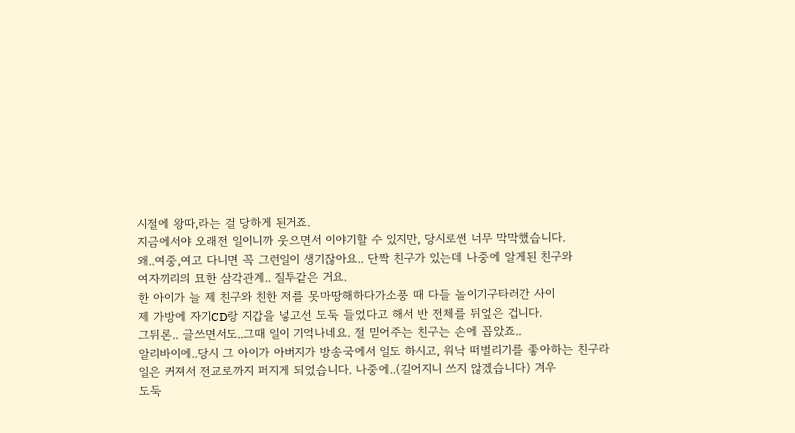시절에 왕따,라는 걸 당하게 된거죠.
지금에서야 오래전 일이니까 웃으면서 이야기할 수 있지만, 당시로썬 너무 막막했습니다.
왜..여중,여고 다니면 꼭 그런일이 생기잖아요.. 단짝 친구가 있는데 나중에 알게된 친구와
여자끼리의 묘한 삼각관계.. 질투같은 거요.
한 아이가 늘 제 친구와 친한 저를 못마땅해하다가소풍 때 다들 놀이기구타러간 사이
제 가방에 자기CD랑 지갑을 넣고선 도둑 들었다고 해서 반 전체를 뒤엎은 겁니다.
그뒤론.. 글쓰면서도..그때 일이 기억나네요. 절 믿어주는 친구는 손에 꼽았죠..
알리바이에..당시 그 아이가 아버지가 방송국에서 일도 하시고, 워낙 떠벌리기를 좋아하는 친구라
일은 커져서 전교로까지 퍼지게 되었습니다. 나중에..(길어지니 쓰지 않겠습니다) 겨우
도둑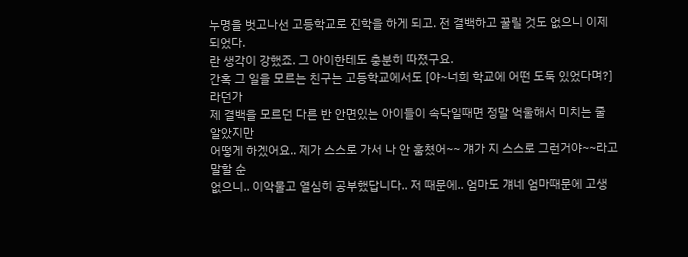누명을 벗고나선 고등학교로 진학을 하게 되고. 전 결백하고 꿀릴 것도 없으니 이제 되었다.
란 생각이 강했죠. 그 아이한테도 충분히 따졌구요.
간혹 그 일을 모르는 친구는 고등학교에서도 [야~너희 학교에 어떤 도둑 있었다며?]라던가
제 결백을 모르던 다른 반 안면있는 아이들이 속닥일때면 정말 억울해서 미치는 줄 알았지만
어떻게 하겠어요.. 제가 스스로 가서 나 안 훔쳤어~~ 걔가 지 스스로 그런거야~~라고 말할 순
없으니.. 이악물고 열심히 공부했답니다.. 저 때문에.. 엄마도 걔네 엄마때문에 고생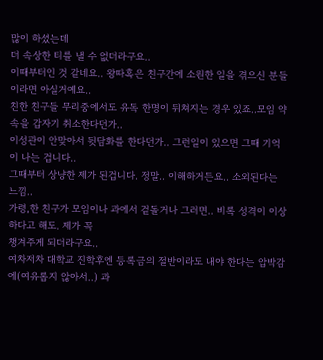많이 하셨는데
더 속상한 티를 낼 수 없더라구요..
이때부터인 것 같네요.. 왕따혹은 친구간에 소원한 일을 겪으신 분들이라면 아실거예요..
친한 친구들 무리중에서도 유독 한명이 뒤쳐지는 경우 있죠..모임 약속을 갑자기 취소한다던가..
이성관이 안맞아서 뒷담화를 한다던가.. 그런일이 있으면 그때 기억이 나는 겁니다..
그때부터 상냥한 제가 된겁니다. 정말.. 이해하거든요.. 소외된다는 느낌..
가령,한 친구가 모임이나 과에서 겉돌거나 그러면.. 비록 성격이 이상하다고 해도. 제가 꼭
챙겨주게 되더라구요..
여차저차 대학교 진학후엔 등록금의 절반이라도 내야 한다는 압박감에(여유롭지 않아서..) 과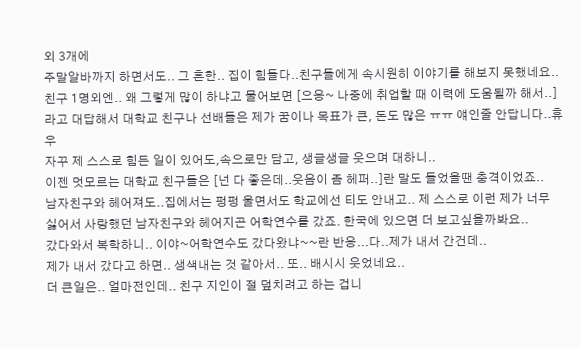외 3개에
주말알바까지 하면서도.. 그 흔한.. 집이 힘들다..친구들에게 속시원히 이야기를 해보지 못했네요..
친구 1명외엔.. 왜 그렇게 많이 하냐고 물어보면 [으응~ 나중에 취업할 때 이력에 도움될까 해서..]
라고 대답해서 대학교 친구나 선배들은 제가 꿈이나 목표가 큰, 돈도 많은 ㅠㅠ 얘인줄 안답니다..휴우
자꾸 제 스스로 힘든 일이 있어도,속으로만 담고, 생글생글 웃으며 대하니..
이젠 멋모르는 대학교 친구들은 [넌 다 좋은데..웃음이 좀 헤퍼..]란 말도 들었을땐 충격이었죠..
남자친구와 헤어져도..집에서는 펑펑 울면서도 학교에선 티도 안내고.. 제 스스로 이런 제가 너무
싫어서 사랑했던 남자친구와 헤어지곤 어학연수를 갔죠. 한국에 있으면 더 보고싶을까봐요..
갔다와서 복학하니.. 이야~어학연수도 갔다왔냐~~란 반응...다..제가 내서 간건데..
제가 내서 갔다고 하면.. 생색내는 것 같아서.. 또.. 배시시 웃었네요..
더 큰일은.. 얼마전인데.. 친구 지인이 절 덮치려고 하는 겁니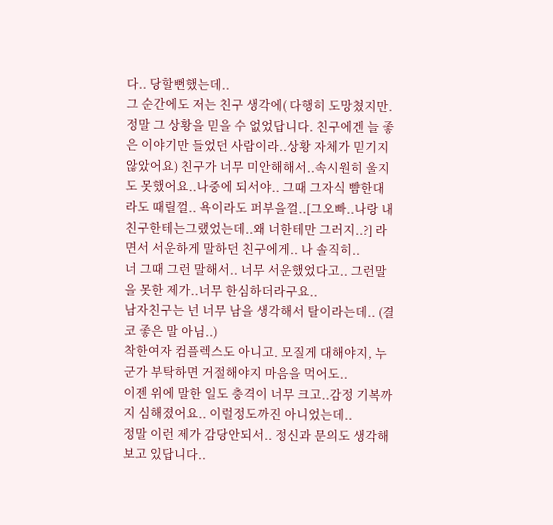다.. 당할뻔했는데..
그 순간에도 저는 친구 생각에( 다행히 도망쳤지만.정말 그 상황을 믿을 수 없었답니다. 친구에겐 늘 좋은 이야기만 들었던 사람이라..상황 자체가 믿기지 않았어요) 친구가 너무 미안해해서..속시원히 울지도 못했어요..나중에 되서야.. 그때 그자식 뺨한대라도 때릴껄.. 욕이라도 퍼부을껄..[그오빠..나랑 내 친구한테는그랬었는데..왜 너한테만 그러지..?] 라면서 서운하게 말하던 친구에게.. 나 솔직히..
너 그때 그런 말해서.. 너무 서운했었다고.. 그런말을 못한 제가..너무 한심하더라구요..
남자친구는 넌 너무 남을 생각해서 탈이라는데.. (결코 좋은 말 아님..)
착한여자 컴플렉스도 아니고. 모질게 대해야지, 누군가 부탁하면 거절해야지 마음을 먹어도..
이젠 위에 말한 일도 충격이 너무 크고..감정 기복까지 심해졌어요.. 이럴정도까진 아니었는데..
정말 이런 제가 감당안되서.. 정신과 문의도 생각해보고 있답니다..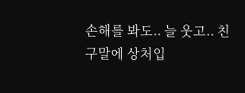손해를 봐도.. 늘 웃고.. 친구말에 상처입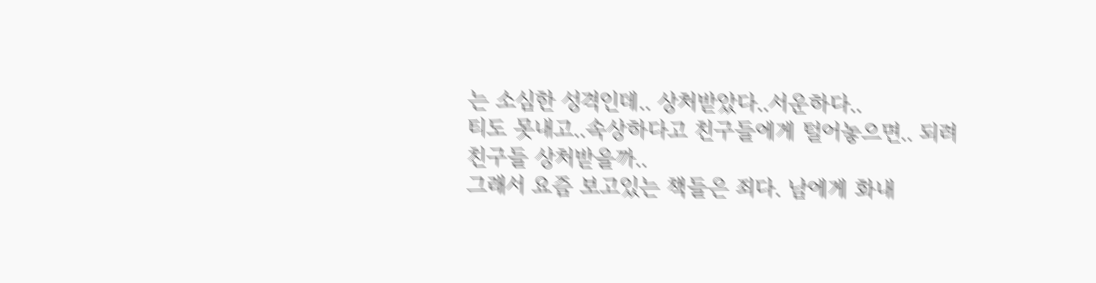는 소심한 성격인데.. 상처받았다..서운하다..
티도 못내고..속상하다고 친구들에게 털어놓으면.. 되려 친구들 상처받을까..
그래서 요즘 보고있는 책들은 죄다. 남에게 화내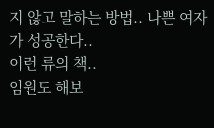지 않고 말하는 방법.. 나쁜 여자가 성공한다..
이런 류의 책..
임원도 해보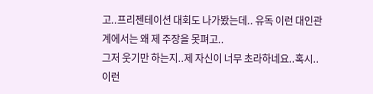고..프리젠테이션 대회도 나가봤는데.. 유독 이런 대인관계에서는 왜 제 주장을 못펴고..
그저 웃기만 하는지..제 자신이 너무 초라하네요..혹시..이런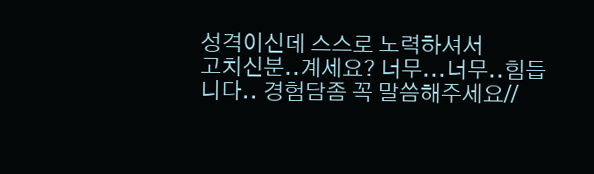성격이신데 스스로 노력하셔서
고치신분..계세요? 너무...너무..힘듭니다.. 경험담좀 꼭 말씀해주세요//